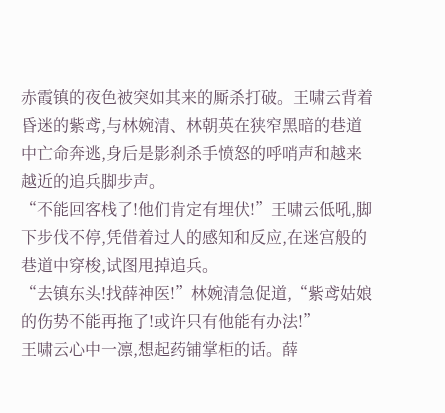赤霞镇的夜色被突如其来的厮杀打破。王啸云背着昏迷的紫鸢,与林婉清、林朝英在狭窄黑暗的巷道中亡命奔逃,身后是影刹杀手愤怒的呼哨声和越来越近的追兵脚步声。
“不能回客栈了!他们肯定有埋伏!”王啸云低吼,脚下步伐不停,凭借着过人的感知和反应,在迷宫般的巷道中穿梭,试图甩掉追兵。
“去镇东头!找薛神医!”林婉清急促道,“紫鸢姑娘的伤势不能再拖了!或许只有他能有办法!”
王啸云心中一凛,想起药铺掌柜的话。薛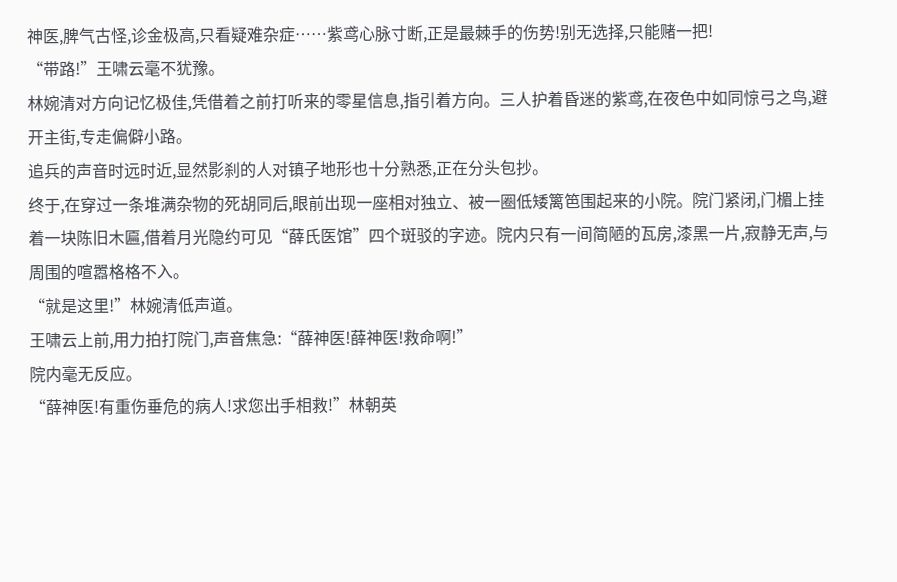神医,脾气古怪,诊金极高,只看疑难杂症……紫鸢心脉寸断,正是最棘手的伤势!别无选择,只能赌一把!
“带路!”王啸云毫不犹豫。
林婉清对方向记忆极佳,凭借着之前打听来的零星信息,指引着方向。三人护着昏迷的紫鸢,在夜色中如同惊弓之鸟,避开主街,专走偏僻小路。
追兵的声音时远时近,显然影刹的人对镇子地形也十分熟悉,正在分头包抄。
终于,在穿过一条堆满杂物的死胡同后,眼前出现一座相对独立、被一圈低矮篱笆围起来的小院。院门紧闭,门楣上挂着一块陈旧木匾,借着月光隐约可见“薛氏医馆”四个斑驳的字迹。院内只有一间简陋的瓦房,漆黑一片,寂静无声,与周围的喧嚣格格不入。
“就是这里!”林婉清低声道。
王啸云上前,用力拍打院门,声音焦急:“薛神医!薛神医!救命啊!”
院内毫无反应。
“薛神医!有重伤垂危的病人!求您出手相救!”林朝英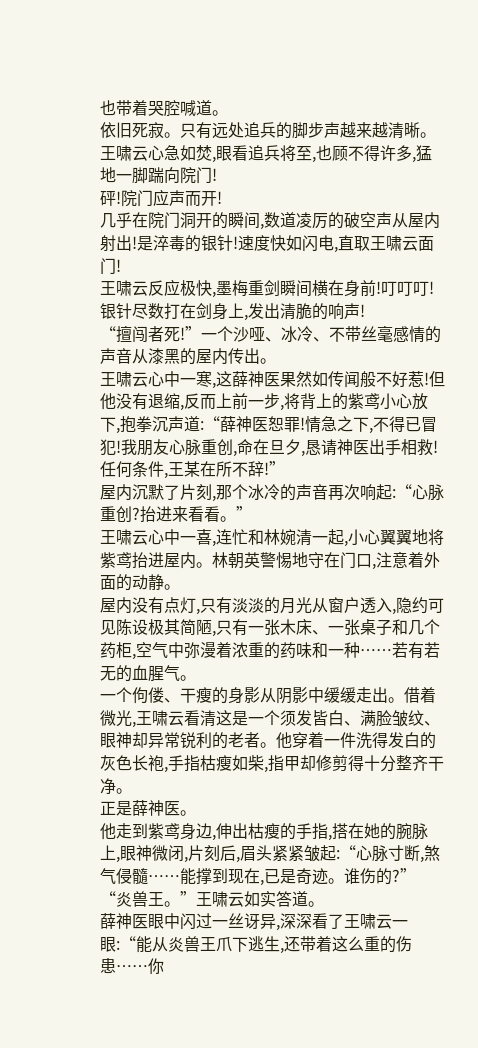也带着哭腔喊道。
依旧死寂。只有远处追兵的脚步声越来越清晰。
王啸云心急如焚,眼看追兵将至,也顾不得许多,猛地一脚踹向院门!
砰!院门应声而开!
几乎在院门洞开的瞬间,数道凌厉的破空声从屋内射出!是淬毒的银针!速度快如闪电,直取王啸云面门!
王啸云反应极快,墨梅重剑瞬间横在身前!叮叮叮!银针尽数打在剑身上,发出清脆的响声!
“擅闯者死!”一个沙哑、冰冷、不带丝毫感情的声音从漆黑的屋内传出。
王啸云心中一寒,这薛神医果然如传闻般不好惹!但他没有退缩,反而上前一步,将背上的紫鸢小心放下,抱拳沉声道:“薛神医恕罪!情急之下,不得已冒犯!我朋友心脉重创,命在旦夕,恳请神医出手相救!任何条件,王某在所不辞!”
屋内沉默了片刻,那个冰冷的声音再次响起:“心脉重创?抬进来看看。”
王啸云心中一喜,连忙和林婉清一起,小心翼翼地将紫鸢抬进屋内。林朝英警惕地守在门口,注意着外面的动静。
屋内没有点灯,只有淡淡的月光从窗户透入,隐约可见陈设极其简陋,只有一张木床、一张桌子和几个药柜,空气中弥漫着浓重的药味和一种……若有若无的血腥气。
一个佝偻、干瘦的身影从阴影中缓缓走出。借着微光,王啸云看清这是一个须发皆白、满脸皱纹、眼神却异常锐利的老者。他穿着一件洗得发白的灰色长袍,手指枯瘦如柴,指甲却修剪得十分整齐干净。
正是薛神医。
他走到紫鸢身边,伸出枯瘦的手指,搭在她的腕脉上,眼神微闭,片刻后,眉头紧紧皱起:“心脉寸断,煞气侵髓……能撑到现在,已是奇迹。谁伤的?”
“炎兽王。”王啸云如实答道。
薛神医眼中闪过一丝讶异,深深看了王啸云一眼:“能从炎兽王爪下逃生,还带着这么重的伤患……你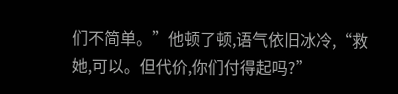们不简单。”他顿了顿,语气依旧冰冷,“救她,可以。但代价,你们付得起吗?”